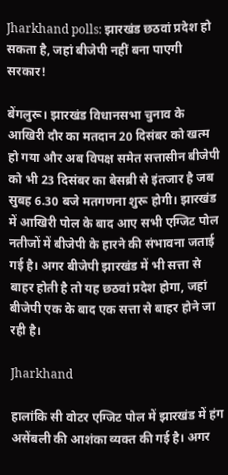Jharkhand polls: झारखंड छठवां प्रदेश हो सकता है, जहां बीजेपी नहीं बना पाएगी सरकार!

बेंगलुरू। झारखंड विधानसभा चुनाव के आखिरी दौर का मतदान 20 दिसंबर को खत्म हो गया और अब विपक्ष समेत सत्तासीन बीजेपी को भी 23 दिसंबर का बेसब्री से इंतजार है जब सुबह 6.30 बजे मतगणना शुरू होगी। झारखंड में आखिरी पोल के बाद आए सभी एग्जिट पोल नतीजों में बीजेपी के हारने की संभावना जताई गई है। अगर बीजेपी झारखंड में भी सत्ता से बाहर होती है तो यह छठवां प्रदेश होगा, जहां बीजेपी एक के बाद एक सत्ता से बाहर होने जा रही है।

Jharkhand

हालांकि सी वोटर एग्जिट पोल में झारखंड में हंग असेंबली की आशंका व्यक्त की गई है। अगर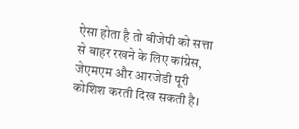ऐसा होता है तो बीजेपी को सत्ता से बाहर रखने के लिए कांग्रेस, जेएमएम और आरजेडी पूरी कोशिश करती दिख सकती है।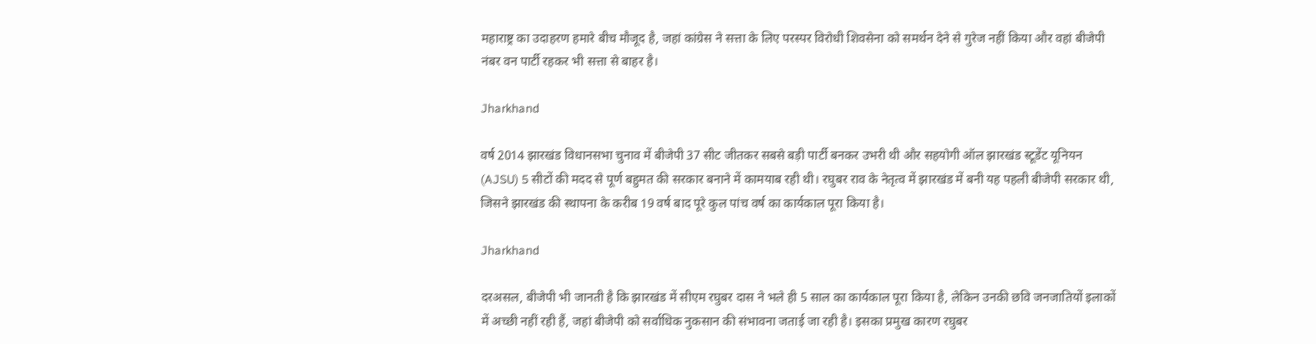महाराष्ट्र का उदाहरण हमारे बीच मौजूद है, जहां कांग्रेस ने सत्ता के लिए परस्पर विरोधी शिवसेना को समर्थन देने से गुरेज नहीं किया और वहां बीजेपी नंबर वन पार्टी रहकर भी सत्ता से बाहर है।

Jharkhand

वर्ष 2014 झारखंड विधानसभा चुनाव में बीजेपी 37 सीट जीतकर सबसे बड़ी पार्टी बनकर उभरी थी और सहयोगी ऑल झारखंड स्टूडेंट यूनियन (AJSU) 5 सीटों की मदद से पूर्ण बहुमत की सरकार बनाने में कामयाब रही थी। रघुबर राव के नेतृत्व में झारखंड में बनी यह पहली बीजेपी सरकार थी, जिसने झारखंड की स्थापना के करीब 19 वर्ष बाद पूरे कुल पांच वर्ष का कार्यकाल पूरा किया है।

Jharkhand

दरअसल, बीजेपी भी जानती है कि झारखंड में सीएम रघुबर दास ने भले ही 5 साल का कार्यकाल पूरा किया है, लेकिन उनकी छवि जनजातियों इलाकों में अच्छी नहीं रही हैं, जहां बीजेपी को सर्वाधिक नुकसान की संभावना जताई जा रही है। इसका प्रमुख कारण रघुबर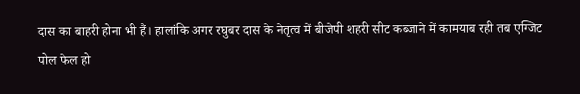दास का बाहरी होना भी हैं। हालांकि अगर रघुबर दास के नेतृत्व में बीजेपी शहरी सीट कब्जाने में कामयाब रही तब एग्जिट पोल फेल हो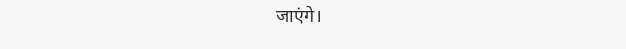जाएंगे।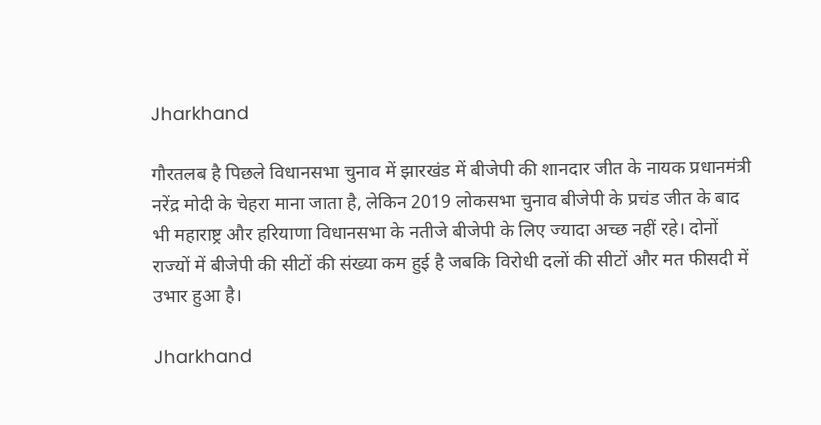Jharkhand

गौरतलब है पिछले विधानसभा चुनाव में झारखंड में बीजेपी की शानदार जीत के नायक प्रधानमंत्री नरेंद्र मोदी के चेहरा माना जाता है, लेकिन 2019 लोकसभा चुनाव बीजेपी के प्रचंड जीत के बाद भी महाराष्ट्र और हरियाणा विधानसभा के नतीजे बीजेपी के लिए ज्यादा अच्छ नहीं रहे। दोनों राज्यों में बीजेपी की सीटों की संख्या कम हुई है जबकि विरोधी दलों की सीटों और मत फीसदी में उभार हुआ है।

Jharkhand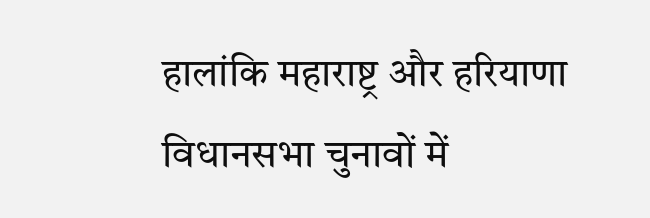हालांकि महाराष्ट्र और हरियाणा विधानसभा चुनावों में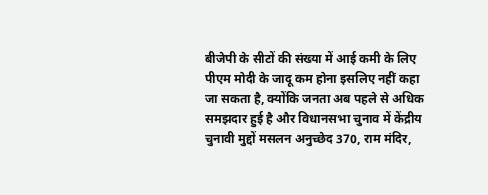बीजेपी के सीटों की संख्या में आई कमी के लिए पीएम मोदी के जादू कम होना इसलिए नहीं कहा जा सकता है, क्योंकि जनता अब पहले से अधिक समझदार हुई है और विधानसभा चुनाव में केंद्रीय चुनावी मुद्दों मसलन अनुच्छेद 370, राम मंदिर,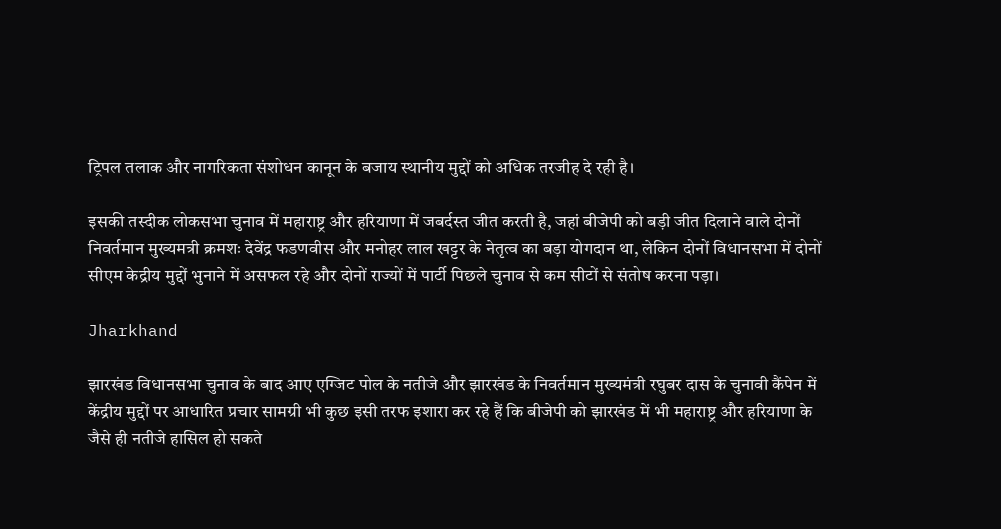ट्रिपल तलाक और नागरिकता संशोधन कानून के बजाय स्थानीय मुद्दों को अधिक तरजीह दे रही है।

इसकी तस्दीक लोकसभा चुनाव में महाराष्ट्र और हरियाणा में जबर्दस्त जीत करती है, जहां बीजेपी को बड़ी जीत दिलाने वाले दोनों निवर्तमान मुख्यमत्री क्रमशः देवेंद्र फडणवीस और मनोहर लाल खट्टर के नेतृत्व का बड़ा योगदान था, लेकिन दोनों विधानसभा में दोनों सीएम केद्रीय मुद्दों भुनाने में असफल रहे और दोनों राज्यों में पार्टी पिछले चुनाव से कम सीटों से संतोष करना पड़ा।

Jharkhand

झारखंड विधानसभा चुनाव के बाद आए एग्जिट पोल के नतीजे और झारखंड के निवर्तमान मुख्यमंत्री रघुबर दास के चुनावी कैंपेन में केंद्रीय मुद्दों पर आधारित प्रचार सामग्री भी कुछ इसी तरफ इशारा कर रहे हैं कि बीजेपी को झारखंड में भी महाराष्ट्र और हरियाणा के जैसे ही नतीजे हासिल हो सकते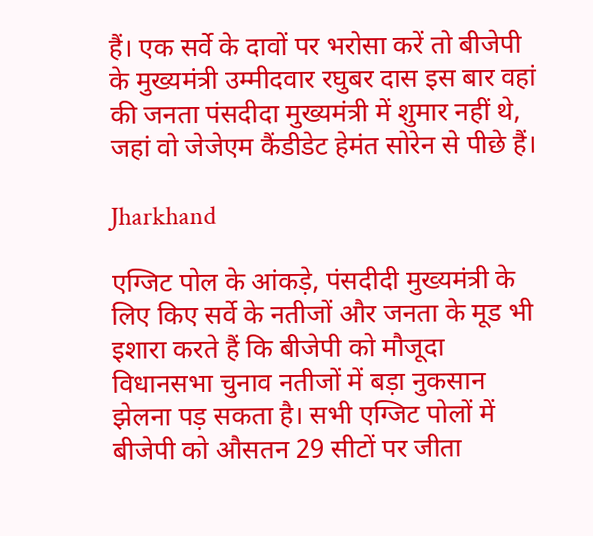हैं। एक सर्वे के दावों पर भरोसा करें तो बीजेपी के मुख्यमंत्री उम्मीदवार रघुबर दास इस बार वहां की जनता पंसदीदा मुख्यमंत्री में शुमार नहीं थे, जहां वो जेजेएम कैंडीडेट हेमंत सोरेन से पीछे हैं।

Jharkhand

एग्जिट पोल के आंकड़े, पंसदीदी मुख्यमंत्री के लिए किए सर्वे के नतीजों और जनता के मूड भी इशारा करते हैं कि बीजेपी को मौजूदा विधानसभा चुनाव नतीजों में बड़ा नुकसान झेलना पड़ सकता है। सभी एग्जिट पोलों में बीजेपी को औसतन 29 सीटों पर जीता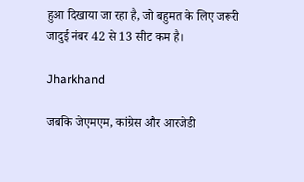हुआ दिखाया जा रहा है, जो बहुमत के लिए जरूरी जादुई नंबर 42 से 13 सीट कम है।

Jharkhand

जबकि जेएमएम, कांग्रेस और आरजेडी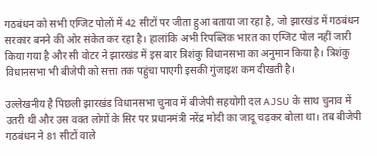गठबंधन को सभी एग्जिट पोलों में 42 सीटों पर जीता हुआ बताया जा रहा है, जो झारखंड में गठबंधन सरकार बनने की ओर संकेत कर रहा है। हालांकि अभी रिपब्लिक भारत का एग्जिट पोल नहीं जारी किया गया है और सी वोटर ने झारखंड में इस बार त्रिशंकु विधानसभा का अनुमान किया है। त्रिशंकु विधानसभा भी बीजेपी को सत्ता तक पहुंचा पाएगी इसकी गुंजाइश कम दीखती है।

उल्लेखनीय है पिछली झारखंड विधानसभा चुनाव में बीजेपी सहयोगी दल AJSU के साथ चुनाव में उतरी थी और उस वक्त लोगों के सिर पर प्रधानमंत्री नरेंद्र मोदी का जादू चढ़कर बोला था। तब बीजेपी गठबंधन ने 81 सीटों वाले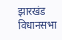झारखंड विधानसभा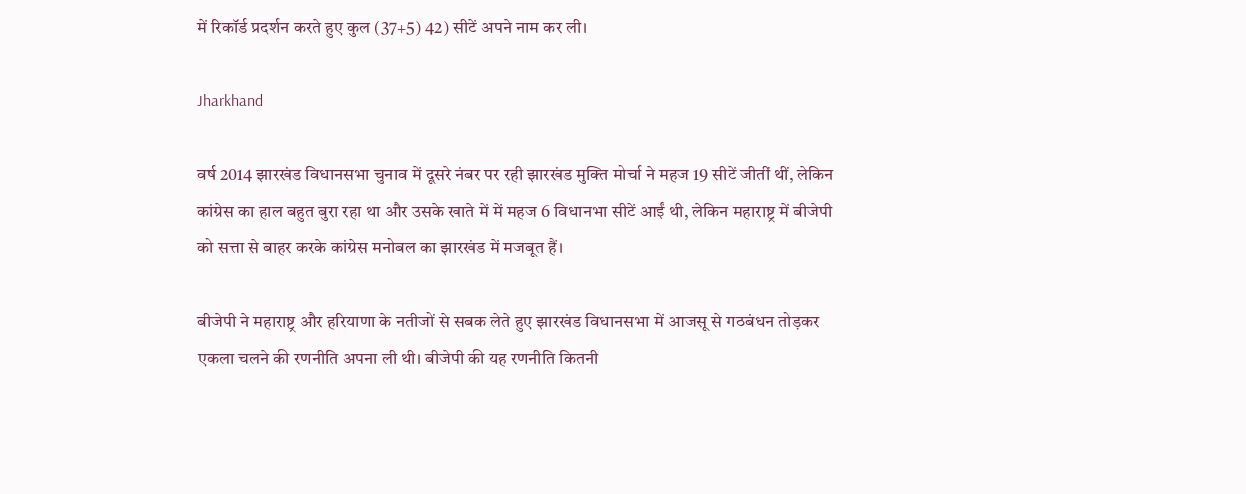में रिकॉर्ड प्रदर्शन करते हुए कुल (37+5) 42) सीटें अपने नाम कर ली।

Jharkhand

वर्ष 2014 झारखंड विधानसभा चुनाव में दूसरे नंबर पर रही झारखंड मुक्ति मोर्चा ने महज 19 सीटें जीतीं थीं, लेकिन कांग्रेस का हाल बहुत बुरा रहा था और उसके खाते में में महज 6 विधानभा सीटें आईं थी, लेकिन महाराष्ट्र में बीजेपी को सत्ता से बाहर करके कांग्रेस मनोबल का झारखंड में मजबूत हैं।

बीजेपी ने महाराष्ट्र और हरियाणा के नतीजों से सबक लेते हुए झारखंड विधानसभा में आजसू से गठबंधन तोड़कर एकला चलने की रणनीति अपना ली थी। बीजेपी की यह रणनीति कितनी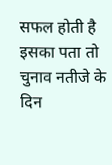सफल होती है इसका पता तो चुनाव नतीजे के दिन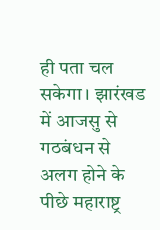ही पता चल सकेगा। झारंखड में आजसु से गठबंधन से अलग होने के पीछे महाराष्ट्र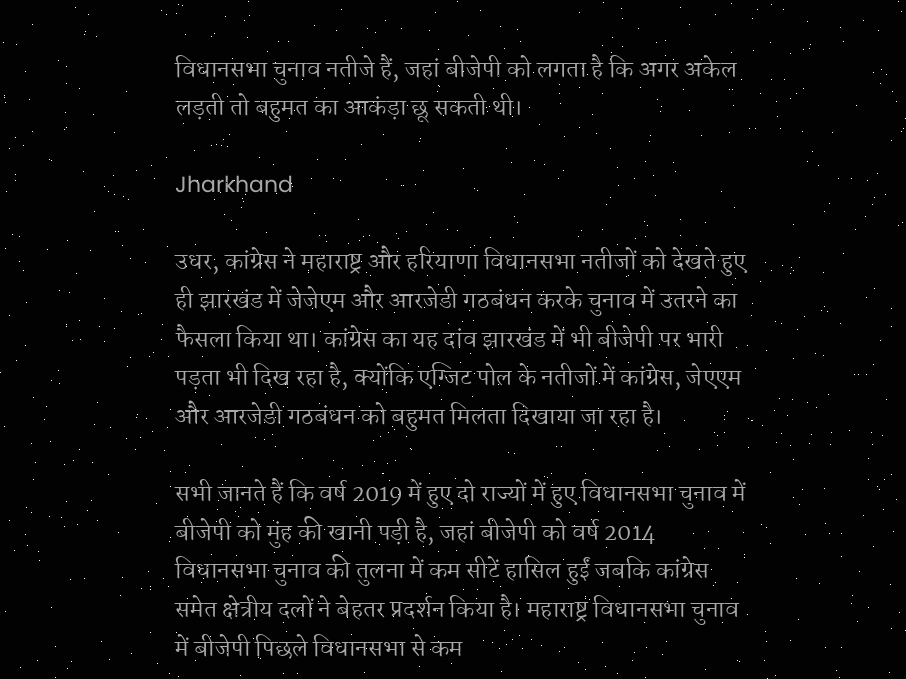विधानसभा चुनाव नतीजे हैं, जहां बीजेपी को लगता है कि अगर अकेल लड़ती तो बहुमत का आकंड़ा छू सकती थी।

Jharkhand

उधर, कांग्रेस ने महाराष्ट्र और हरियाणा विधानसभा नतीजों को देखते हुए ही झारखंड में जेजेएम और आरजेडी गठबंधन करके चुनाव में उतरने का फैसला किया था। कांग्रेस का यह दांव झारखंड में भी बीजेपी पर भारी पड़ता भी दिख रहा है, क्योंकि एग्जिट पोल के नतीजों में कांग्रेस, जेएएम और आरजेडी गठबंधन को बहुमत मिलता दिखाया जा रहा है।

सभी जानते हैं कि वर्ष 2019 में हुए दो राज्यों में हुए विधानसभा चुनाव में बीजेपी को मुंह की खानी पड़ी है, जहां बीजेपी को वर्ष 2014 विधानसभा चुनाव की तुलना में कम सीटें हासिल हुईं जबकि कांग्रेस समेत क्षेत्रीय दलों ने बेहतर प्रदर्शन किया है। महाराष्ट्र विधानसभा चुनाव में बीजेपी पिछले विधानसभा से कम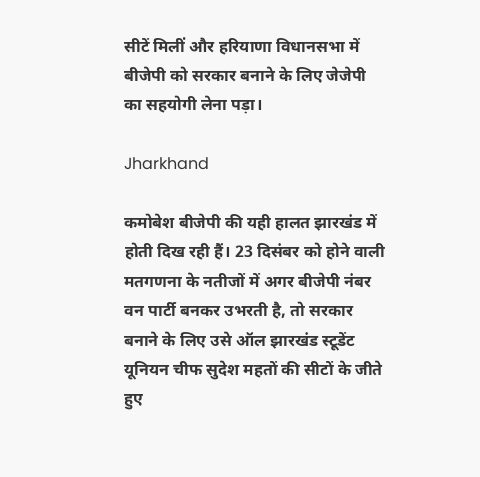सीटें मिलीं और हरियाणा विधानसभा में बीजेपी को सरकार बनाने के लिए जेजेपी का सहयोगी लेना पड़ा।

Jharkhand

कमोबेश बीजेपी की यही हालत झारखंड में होती दिख रही हैं। 23 दिसंबर को होने वाली मतगणना के नतीजों में अगर बीजेपी नंबर वन पार्टी बनकर उभरती है, तो सरकार बनाने के लिए उसे ऑल झारखंड स्टूडेंट यूनियन चीफ सुदेश महतों की सीटों के जीते हुए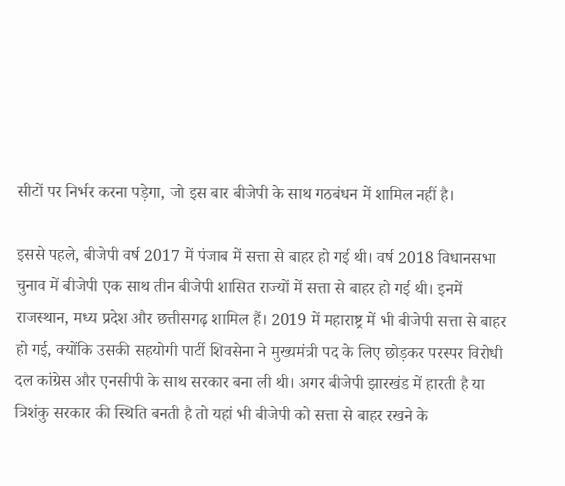सीटों पर निर्भर करना पड़ेगा, जो इस बार बीजेपी के साथ गठबंधन में शामिल नहीं है।

इससे पहले, बीजेपी वर्ष 2017 में पंजाब में सत्ता से बाहर हो गई थी। वर्ष 2018 विधानसभा चुनाव में बीजेपी एक साथ तीन बीजेपी शासित राज्यों में सत्ता से बाहर हो गई थी। इनमें राजस्थान, मध्य प्रदेश और छत्तीसगढ़ शामिल हैं। 2019 में महाराष्ट्र में भी बीजेपी सत्ता से बाहर हो गई, क्योंकि उसकी सहयोगी पार्टी शिवसेना ने मुख्यमंत्री पद के लिए छोड़कर परस्पर विरोधी दल कांग्रेस और एनसीपी के साथ सरकार बना ली थी। अगर बीजेपी झारखंड में हारती है या त्रिशंकु सरकार की स्थिति बनती है तो यहां भी बीजेपी को सत्ता से बाहर रखने के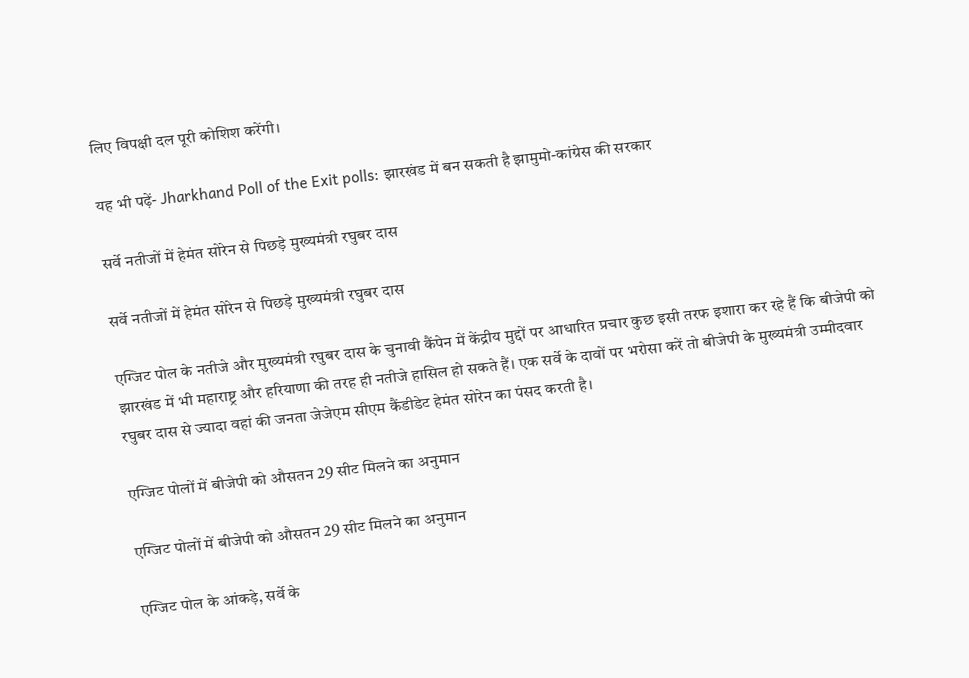लिए विपक्षी दल पूरी कोशिश करेंगी।

यह भी पढ़ें- Jharkhand Poll of the Exit polls: झारखंड में बन सकती है झामुमो-कांग्रेस की सरकार

सर्वे नतीजों में हेमंत सोरेन से पिछड़े मुख्यमंत्री रघुबर दास

सर्वे नतीजों में हेमंत सोरेन से पिछड़े मुख्यमंत्री रघुबर दास

एग्जिट पोल के नतीजे और मुख्यमंत्री रघुबर दास के चुनावी कैंपेन में केंद्रीय मुद्दों पर आधारित प्रचार कुछ इसी तरफ इशारा कर रहे हैं कि बीजेपी को झारखंड में भी महाराष्ट्र और हरियाणा की तरह ही नतीजे हासिल हो सकते हैं। एक सर्वे के दावों पर भरोसा करें तो बीजेपी के मुख्यमंत्री उम्मीदवार रघुबर दास से ज्यादा वहां की जनता जेजेएम सीएम कैंडीडेट हेमंत सोरेन का पंसद करती है।

एग्जिट पोलों में बीजेपी को औसतन 29 सीट मिलने का अनुमान

एग्जिट पोलों में बीजेपी को औसतन 29 सीट मिलने का अनुमान

एग्जिट पोल के आंकड़े, सर्वे के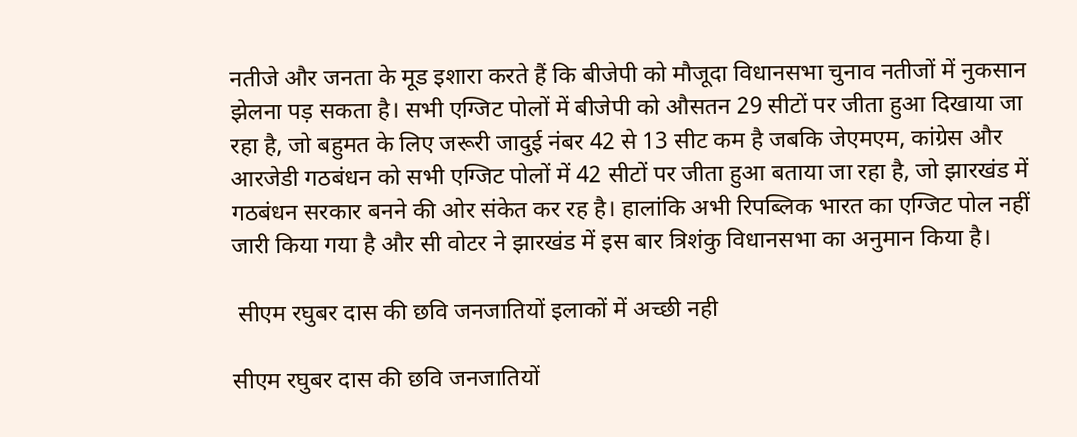नतीजे और जनता के मूड इशारा करते हैं कि बीजेपी को मौजूदा विधानसभा चुनाव नतीजों में नुकसान झेलना पड़ सकता है। सभी एग्जिट पोलों में बीजेपी को औसतन 29 सीटों पर जीता हुआ दिखाया जा रहा है, जो बहुमत के लिए जरूरी जादुई नंबर 42 से 13 सीट कम है जबकि जेएमएम, कांग्रेस और आरजेडी गठबंधन को सभी एग्जिट पोलों में 42 सीटों पर जीता हुआ बताया जा रहा है, जो झारखंड में गठबंधन सरकार बनने की ओर संकेत कर रह है। हालांकि अभी रिपब्लिक भारत का एग्जिट पोल नहीं जारी किया गया है और सी वोटर ने झारखंड में इस बार त्रिशंकु विधानसभा का अनुमान किया है।

 सीएम रघुबर दास की छवि जनजातियों इलाकों में अच्छी नही

सीएम रघुबर दास की छवि जनजातियों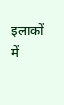इलाकों में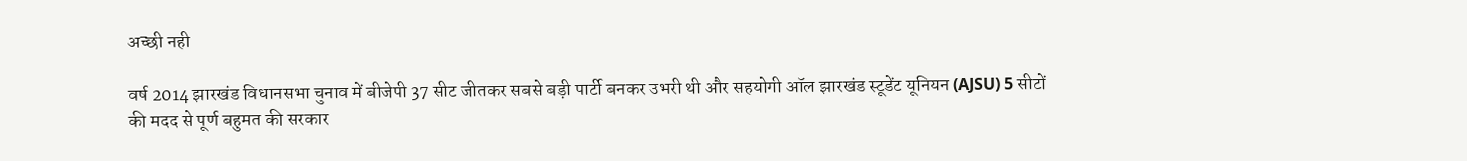अच्छी नही

वर्ष 2014 झारखंड विधानसभा चुनाव में बीजेपी 37 सीट जीतकर सबसे बड़ी पार्टी बनकर उभरी थी और सहयोगी ऑल झारखंड स्टूडेंट यूनियन (AJSU) 5 सीटों की मदद से पूर्ण बहुमत की सरकार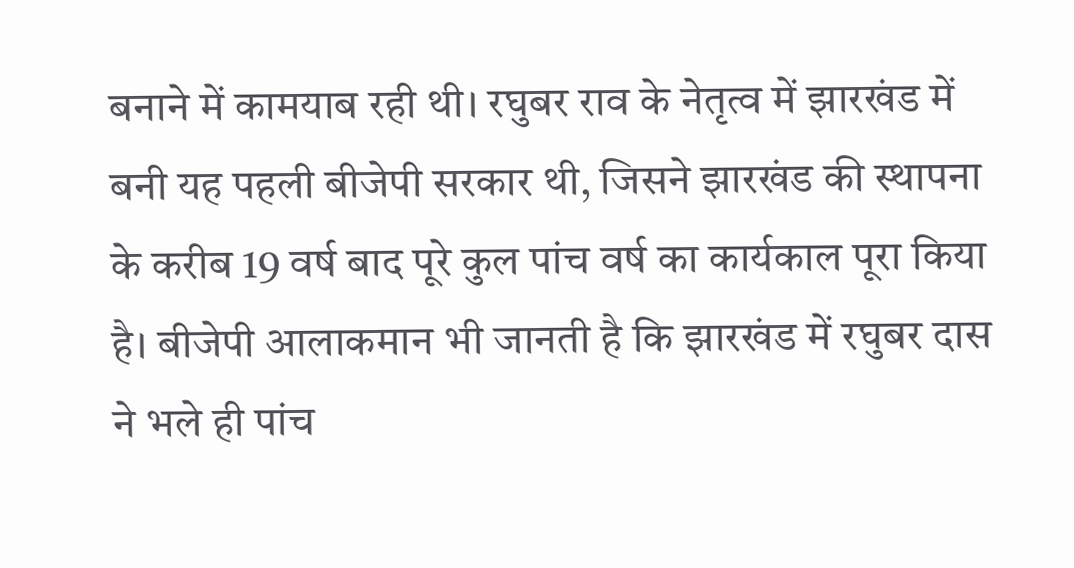बनाने में कामयाब रही थी। रघुबर राव के नेतृत्व में झारखंड में बनी यह पहली बीजेपी सरकार थी, जिसने झारखंड की स्थापना के करीब 19 वर्ष बाद पूरे कुल पांच वर्ष का कार्यकाल पूरा किया है। बीजेपी आलाकमान भी जानती है कि झारखंड में रघुबर दास ने भले ही पांच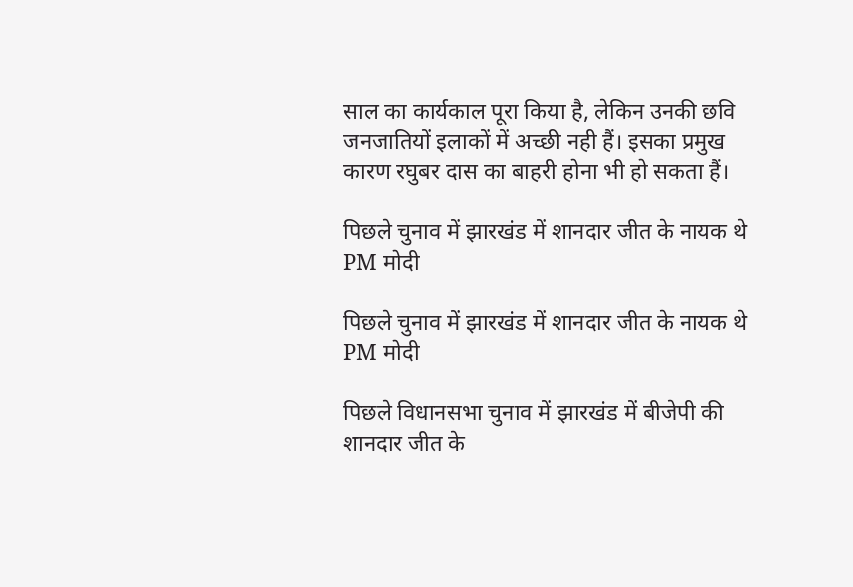साल का कार्यकाल पूरा किया है, लेकिन उनकी छवि जनजातियों इलाकों में अच्छी नही हैं। इसका प्रमुख कारण रघुबर दास का बाहरी होना भी हो सकता हैं।

पिछले चुनाव में झारखंड में शानदार जीत के नायक थे PM मोदी

पिछले चुनाव में झारखंड में शानदार जीत के नायक थे PM मोदी

पिछले विधानसभा चुनाव में झारखंड में बीजेपी की शानदार जीत के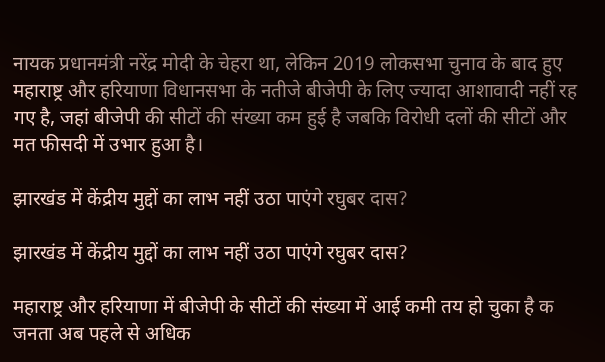नायक प्रधानमंत्री नरेंद्र मोदी के चेहरा था, लेकिन 2019 लोकसभा चुनाव के बाद हुए महाराष्ट्र और हरियाणा विधानसभा के नतीजे बीजेपी के लिए ज्यादा आशावादी नहीं रह गए है, जहां बीजेपी की सीटों की संख्या कम हुई है जबकि विरोधी दलों की सीटों और मत फीसदी में उभार हुआ है।

झारखंड में केंद्रीय मुद्दों का लाभ नहीं उठा पाएंगे रघुबर दास?

झारखंड में केंद्रीय मुद्दों का लाभ नहीं उठा पाएंगे रघुबर दास?

महाराष्ट्र और हरियाणा में बीजेपी के सीटों की संख्या में आई कमी तय हो चुका है क जनता अब पहले से अधिक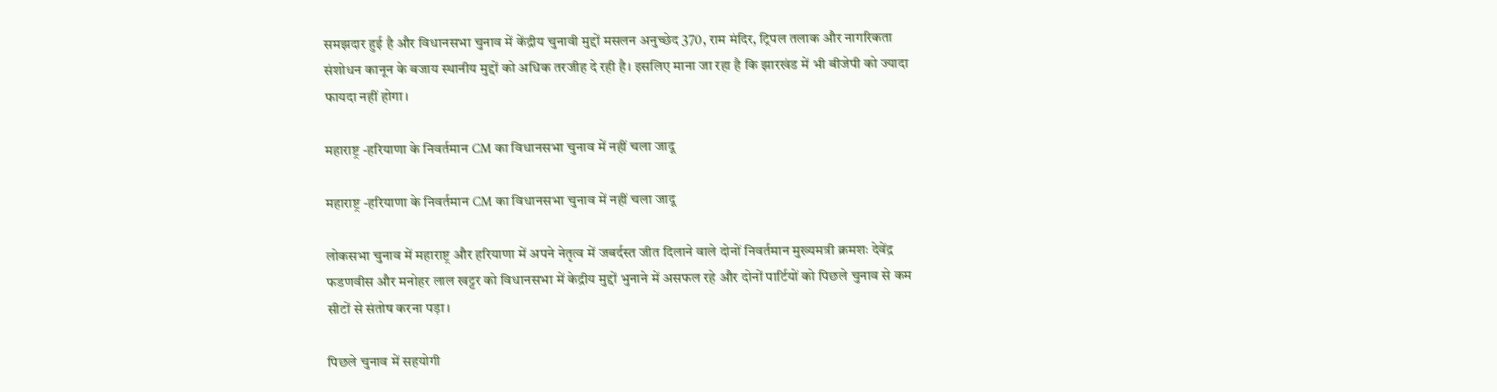समझदार हुई है और विधानसभा चुनाव में केंद्रीय चुनावी मुद्दों मसलन अनुच्छेद 370, राम मंदिर, ट्रिपल तलाक और नागरिकता संशोधन कानून के बजाय स्थानीय मुद्दों को अधिक तरजीह दे रही है। इसलिए माना जा रहा है कि झारखंड में भी बीजेपी को ज्यादा फायदा नहीं होगा।

महाराष्ट्र -हरियाणा के निवर्तमान CM का विधानसभा चुनाव में नहीं चला जादू

महाराष्ट्र -हरियाणा के निवर्तमान CM का विधानसभा चुनाव में नहीं चला जादू

लोकसभा चुनाव में महाराष्ट्र और हरियाणा में अपने नेतृत्व में जबर्दस्त जीत दिलाने वाले दोनों निवर्तमान मुख्यमत्री क्रमशः देवेंद्र फडणवीस और मनोहर लाल खट्टर को विधानसभा में केद्रीय मुद्दों भुनाने में असफल रहे और दोनों पार्टियों को पिछले चुनाव से कम सीटों से संतोष करना पड़ा।

पिछले चुनाव में सहयोगी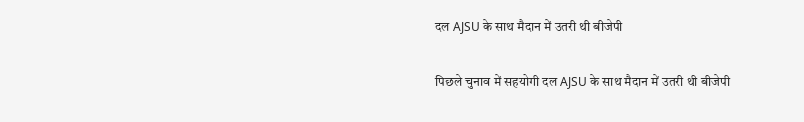दल AJSU के साथ मैदान में उतरी थी बीजेपी

पिछले चुनाव में सहयोगी दल AJSU के साथ मैदान में उतरी थी बीजेपी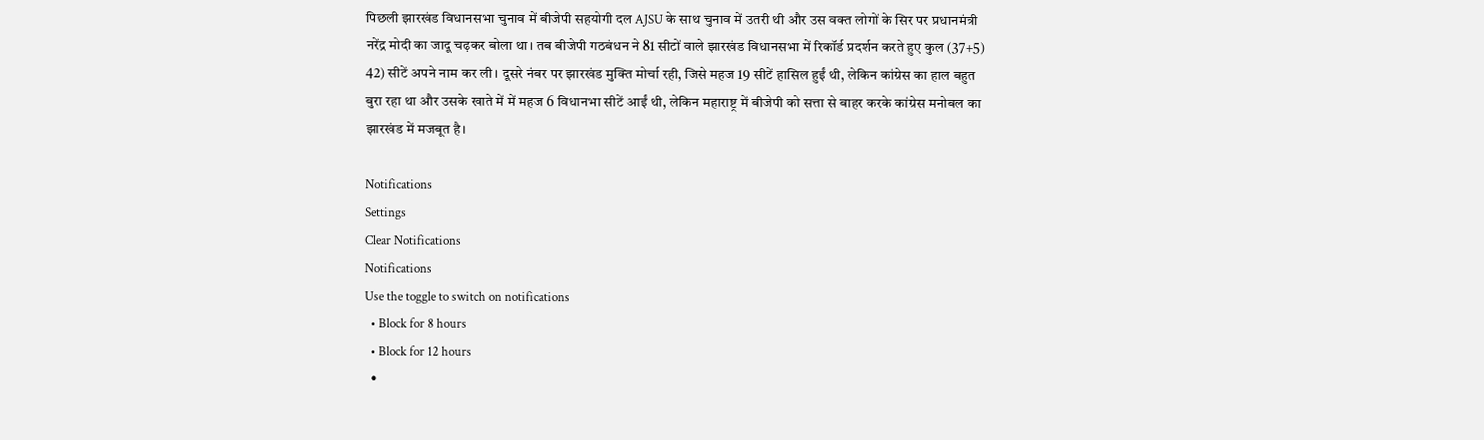पिछली झारखंड विधानसभा चुनाव में बीजेपी सहयोगी दल AJSU के साथ चुनाव में उतरी थी और उस वक्त लोगों के सिर पर प्रधानमंत्री नरेंद्र मोदी का जादू चढ़कर बोला था। तब बीजेपी गठबंधन ने 81 सीटों वाले झारखंड विधानसभा में रिकॉर्ड प्रदर्शन करते हुए कुल (37+5) 42) सीटें अपने नाम कर ली। दूसरे नंबर पर झारखंड मुक्ति मोर्चा रही, जिसे महज 19 सीटें हासिल हुईं थी, लेकिन कांग्रेस का हाल बहुत बुरा रहा था और उसके खाते में में महज 6 विधानभा सीटें आईं थी, लेकिन महाराष्ट्र में बीजेपी को सत्ता से बाहर करके कांग्रेस मनोबल का झारखंड में मजबूत है।

Notifications
Settings
Clear Notifications
Notifications
Use the toggle to switch on notifications
  • Block for 8 hours
  • Block for 12 hours
  •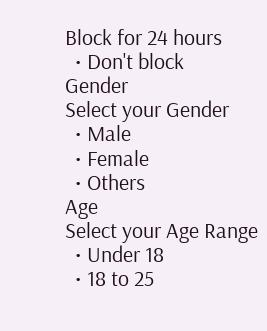Block for 24 hours
  • Don't block
Gender
Select your Gender
  • Male
  • Female
  • Others
Age
Select your Age Range
  • Under 18
  • 18 to 25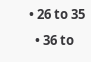• 26 to 35
  • 36 to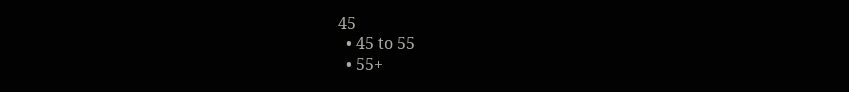45
  • 45 to 55
  • 55+